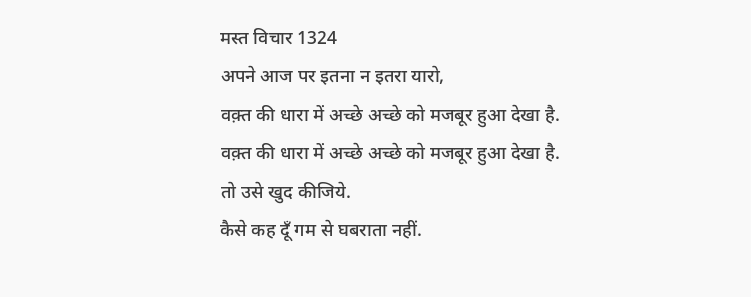मस्त विचार 1324
अपने आज पर इतना न इतरा यारो,
वक़्त की धारा में अच्छे अच्छे को मजबूर हुआ देखा है.
वक़्त की धारा में अच्छे अच्छे को मजबूर हुआ देखा है.
तो उसे खुद कीजिये.
कैसे कह दूँ गम से घबराता नहीं.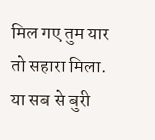मिल गए तुम यार तो सहारा मिला.
या सब से बुरी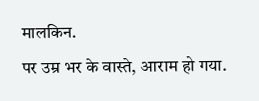मालकिन.
पर उम्र भर के वास्ते, आराम हो गया.